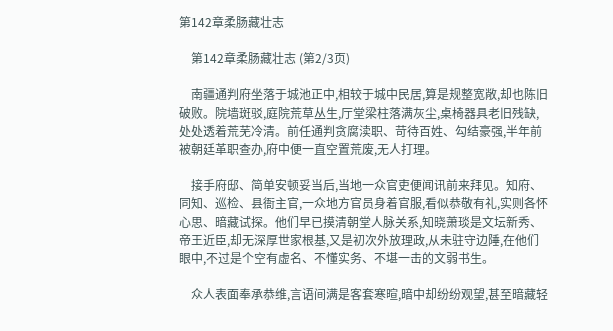第142章柔肠藏壮志

    第142章柔肠藏壮志 (第2/3页)

    南疆通判府坐落于城池正中,相较于城中民居,算是规整宽敞,却也陈旧破败。院墙斑驳,庭院荒草丛生,厅堂梁柱落满灰尘,桌椅器具老旧残缺,处处透着荒芜冷清。前任通判贪腐渎职、苛待百姓、勾结豪强,半年前被朝廷革职查办,府中便一直空置荒废,无人打理。

    接手府邸、简单安顿妥当后,当地一众官吏便闻讯前来拜见。知府、同知、巡检、县衙主官,一众地方官员身着官服,看似恭敬有礼,实则各怀心思、暗藏试探。他们早已摸清朝堂人脉关系,知晓萧琰是文坛新秀、帝王近臣,却无深厚世家根基,又是初次外放理政,从未驻守边陲,在他们眼中,不过是个空有虚名、不懂实务、不堪一击的文弱书生。

    众人表面奉承恭维,言语间满是客套寒暄,暗中却纷纷观望,甚至暗藏轻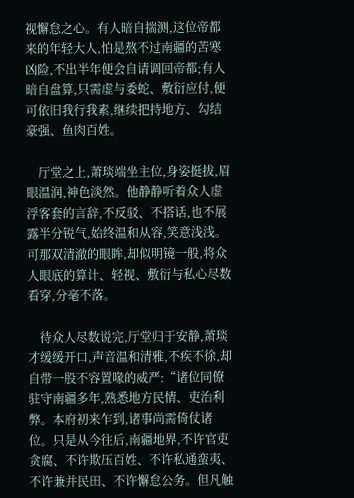视懈怠之心。有人暗自揣测,这位帝都来的年轻大人,怕是熬不过南疆的苦寒凶险,不出半年便会自请调回帝都;有人暗自盘算,只需虚与委蛇、敷衍应付,便可依旧我行我素,继续把持地方、勾结豪强、鱼肉百姓。

    厅堂之上,萧琰端坐主位,身姿挺拔,眉眼温润,神色淡然。他静静听着众人虚浮客套的言辞,不反驳、不搭话,也不展露半分锐气,始终温和从容,笑意浅浅。可那双清澈的眼眸,却似明镜一般,将众人眼底的算计、轻视、敷衍与私心尽数看穿,分毫不落。

    待众人尽数说完,厅堂归于安静,萧琰才缓缓开口,声音温和清雅,不疾不徐,却自带一股不容置喙的威严:“诸位同僚驻守南疆多年,熟悉地方民情、吏治利弊。本府初来乍到,诸事尚需倚仗诸位。只是从今往后,南疆地界,不许官吏贪腐、不许欺压百姓、不许私通蛮夷、不许兼并民田、不许懈怠公务。但凡触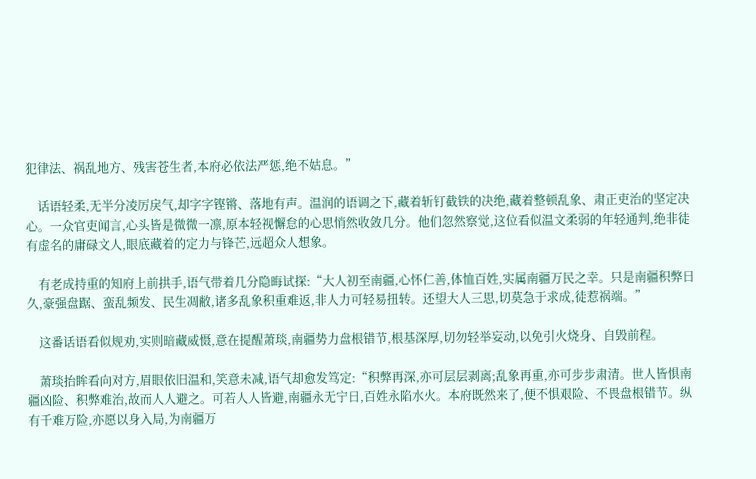犯律法、祸乱地方、残害苍生者,本府必依法严惩,绝不姑息。”

    话语轻柔,无半分凌厉戾气,却字字铿锵、落地有声。温润的语调之下,藏着斩钉截铁的决绝,藏着整顿乱象、肃正吏治的坚定决心。一众官吏闻言,心头皆是微微一凛,原本轻视懈怠的心思悄然收敛几分。他们忽然察觉,这位看似温文柔弱的年轻通判,绝非徒有虚名的庸碌文人,眼底藏着的定力与锋芒,远超众人想象。

    有老成持重的知府上前拱手,语气带着几分隐晦试探:“大人初至南疆,心怀仁善,体恤百姓,实属南疆万民之幸。只是南疆积弊日久,豪强盘踞、蛮乱频发、民生凋敝,诸多乱象积重难返,非人力可轻易扭转。还望大人三思,切莫急于求成,徒惹祸端。”

    这番话语看似规劝,实则暗藏威慑,意在提醒萧琰,南疆势力盘根错节,根基深厚,切勿轻举妄动,以免引火烧身、自毁前程。

    萧琰抬眸看向对方,眉眼依旧温和,笑意未减,语气却愈发笃定:“积弊再深,亦可层层剥离;乱象再重,亦可步步肃清。世人皆惧南疆凶险、积弊难治,故而人人避之。可若人人皆避,南疆永无宁日,百姓永陷水火。本府既然来了,便不惧艰险、不畏盘根错节。纵有千难万险,亦愿以身入局,为南疆万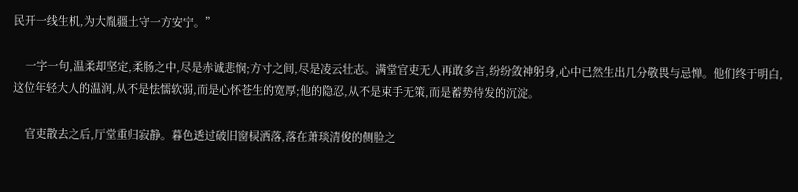民开一线生机,为大胤疆土守一方安宁。”

    一字一句,温柔却坚定,柔肠之中,尽是赤诚悲悯;方寸之间,尽是凌云壮志。满堂官吏无人再敢多言,纷纷敛神躬身,心中已然生出几分敬畏与忌惮。他们终于明白,这位年轻大人的温润,从不是怯懦软弱,而是心怀苍生的宽厚;他的隐忍,从不是束手无策,而是蓄势待发的沉淀。

    官吏散去之后,厅堂重归寂静。暮色透过破旧窗棂洒落,落在萧琰清俊的侧脸之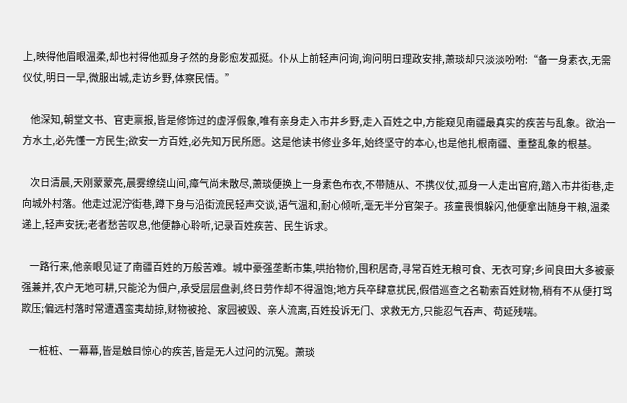上,映得他眉眼温柔,却也衬得他孤身孑然的身影愈发孤挺。仆从上前轻声问询,询问明日理政安排,萧琰却只淡淡吩咐:“备一身素衣,无需仪仗,明日一早,微服出城,走访乡野,体察民情。”

    他深知,朝堂文书、官吏禀报,皆是修饰过的虚浮假象,唯有亲身走入市井乡野,走入百姓之中,方能窥见南疆最真实的疾苦与乱象。欲治一方水土,必先懂一方民生;欲安一方百姓,必先知万民所愿。这是他读书修业多年,始终坚守的本心,也是他扎根南疆、重整乱象的根基。

    次日清晨,天刚蒙蒙亮,晨雾缭绕山间,瘴气尚未散尽,萧琰便换上一身素色布衣,不带随从、不携仪仗,孤身一人走出官府,踏入市井街巷,走向城外村落。他走过泥泞街巷,蹲下身与沿街流民轻声交谈,语气温和,耐心倾听,毫无半分官架子。孩童畏惧躲闪,他便拿出随身干粮,温柔递上,轻声安抚;老者愁苦叹息,他便静心聆听,记录百姓疾苦、民生诉求。

    一路行来,他亲眼见证了南疆百姓的万般苦难。城中豪强垄断市集,哄抬物价,囤积居奇,寻常百姓无粮可食、无衣可穿;乡间良田大多被豪强兼并,农户无地可耕,只能沦为佃户,承受层层盘剥,终日劳作却不得温饱;地方兵卒肆意扰民,假借巡查之名勒索百姓财物,稍有不从便打骂欺压;偏远村落时常遭遇蛮夷劫掠,财物被抢、家园被毁、亲人流离,百姓投诉无门、求救无方,只能忍气吞声、苟延残喘。

    一桩桩、一幕幕,皆是触目惊心的疾苦,皆是无人过问的沉冤。萧琰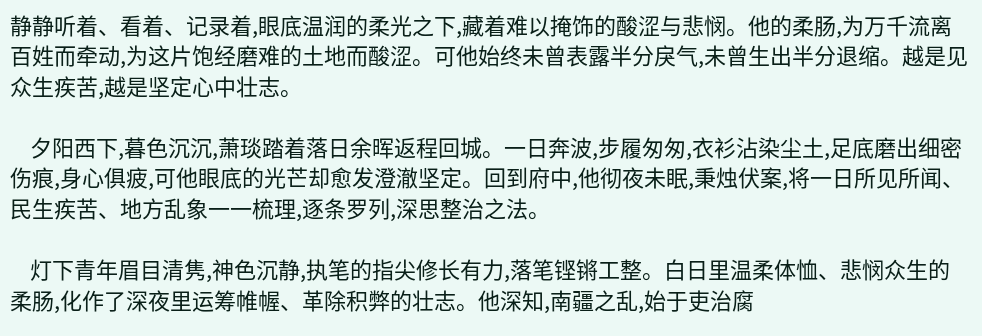静静听着、看着、记录着,眼底温润的柔光之下,藏着难以掩饰的酸涩与悲悯。他的柔肠,为万千流离百姓而牵动,为这片饱经磨难的土地而酸涩。可他始终未曾表露半分戾气,未曾生出半分退缩。越是见众生疾苦,越是坚定心中壮志。

    夕阳西下,暮色沉沉,萧琰踏着落日余晖返程回城。一日奔波,步履匆匆,衣衫沾染尘土,足底磨出细密伤痕,身心俱疲,可他眼底的光芒却愈发澄澈坚定。回到府中,他彻夜未眠,秉烛伏案,将一日所见所闻、民生疾苦、地方乱象一一梳理,逐条罗列,深思整治之法。

    灯下青年眉目清隽,神色沉静,执笔的指尖修长有力,落笔铿锵工整。白日里温柔体恤、悲悯众生的柔肠,化作了深夜里运筹帷幄、革除积弊的壮志。他深知,南疆之乱,始于吏治腐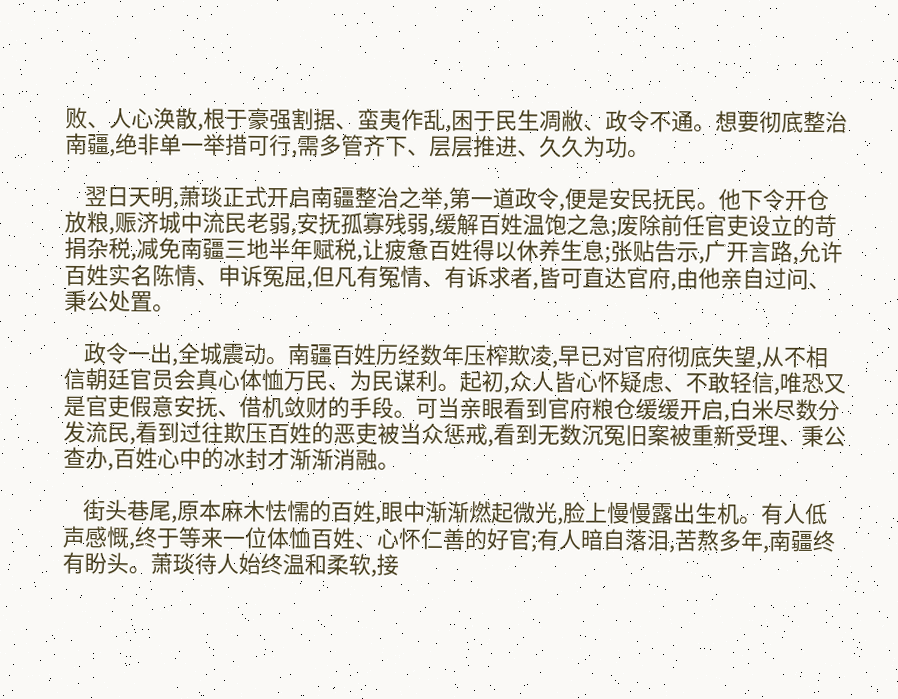败、人心涣散,根于豪强割据、蛮夷作乱,困于民生凋敝、政令不通。想要彻底整治南疆,绝非单一举措可行,需多管齐下、层层推进、久久为功。

    翌日天明,萧琰正式开启南疆整治之举,第一道政令,便是安民抚民。他下令开仓放粮,赈济城中流民老弱,安抚孤寡残弱,缓解百姓温饱之急;废除前任官吏设立的苛捐杂税,减免南疆三地半年赋税,让疲惫百姓得以休养生息;张贴告示,广开言路,允许百姓实名陈情、申诉冤屈,但凡有冤情、有诉求者,皆可直达官府,由他亲自过问、秉公处置。

    政令一出,全城震动。南疆百姓历经数年压榨欺凌,早已对官府彻底失望,从不相信朝廷官员会真心体恤万民、为民谋利。起初,众人皆心怀疑虑、不敢轻信,唯恐又是官吏假意安抚、借机敛财的手段。可当亲眼看到官府粮仓缓缓开启,白米尽数分发流民,看到过往欺压百姓的恶吏被当众惩戒,看到无数沉冤旧案被重新受理、秉公查办,百姓心中的冰封才渐渐消融。

    街头巷尾,原本麻木怯懦的百姓,眼中渐渐燃起微光,脸上慢慢露出生机。有人低声感慨,终于等来一位体恤百姓、心怀仁善的好官;有人暗自落泪,苦熬多年,南疆终有盼头。萧琰待人始终温和柔软,接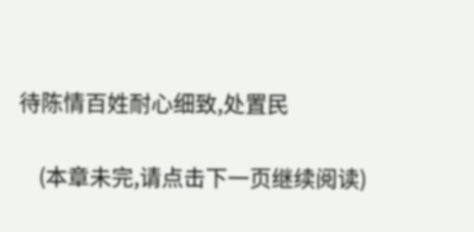待陈情百姓耐心细致,处置民

    (本章未完,请点击下一页继续阅读)